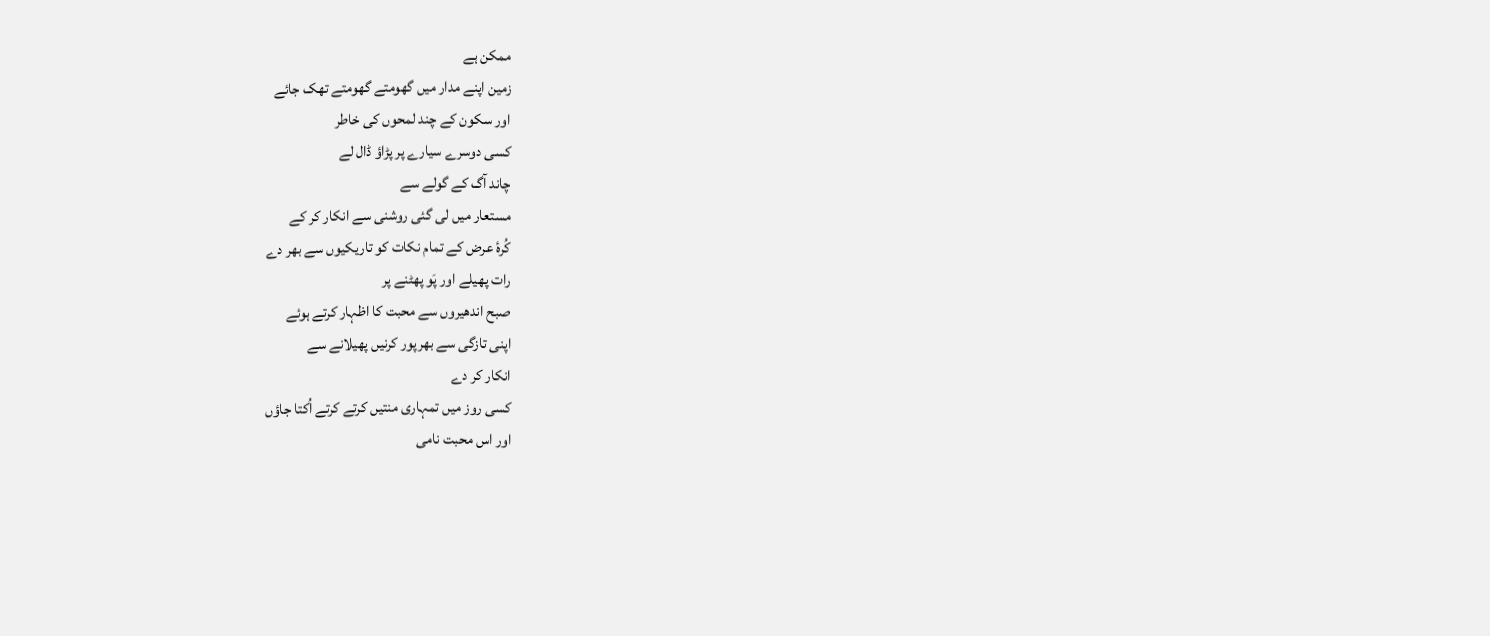ممکن ہے
زمین اپنے مدار میں گھومتے گھومتے تھک جائے
اور سکون کے چند لمحوں کی خاطر
کسی دوسرے سیارے پر پڑاؤ ڈال لے
چاند آگ کے گولے سے
مستعار میں لی گئی روشنی سے انکار کر کے
کُرۂ عرض کے تمام نکات کو تاریکیوں سے بھر دے
رات پھیلے اور پَو پھٹنے پر
صبح اندھیروں سے محبت کا اظہار کرتے ہوئے
اپنی تازگی سے بھرپور کرنیں پھیلانے سے
انکار کر دے
کسی روز میں تمہاری منتیں کرتے کرتے اُکتا جاؤں
اور اس محبت نامی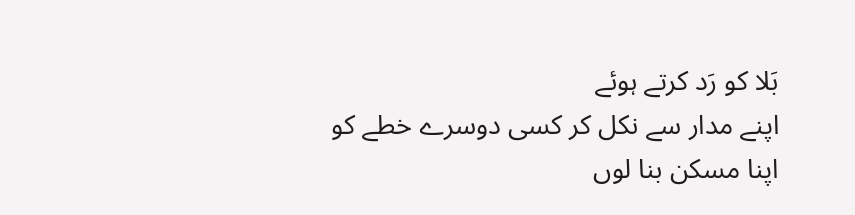بَلا کو رَد کرتے ہوئے
اپنے مدار سے نکل کر کسی دوسرے خطے کو
اپنا مسکن بنا لوں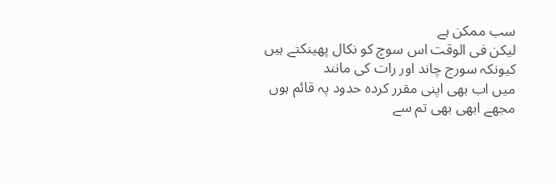سب ممکن ہے
لیکن فی الوقت اس سوچ کو نکال پھینکتے ہیں
کیونکہ سورج چاند اور رات کی مانند
میں اب بھی اپنی مقرر کردہ حدود پہ قائم ہوں
مجھے ابھی بھی تم سے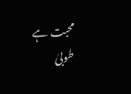محبت ہے
طوبیٰ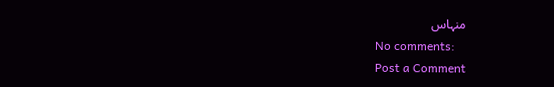منہاس
No comments:
Post a Comment